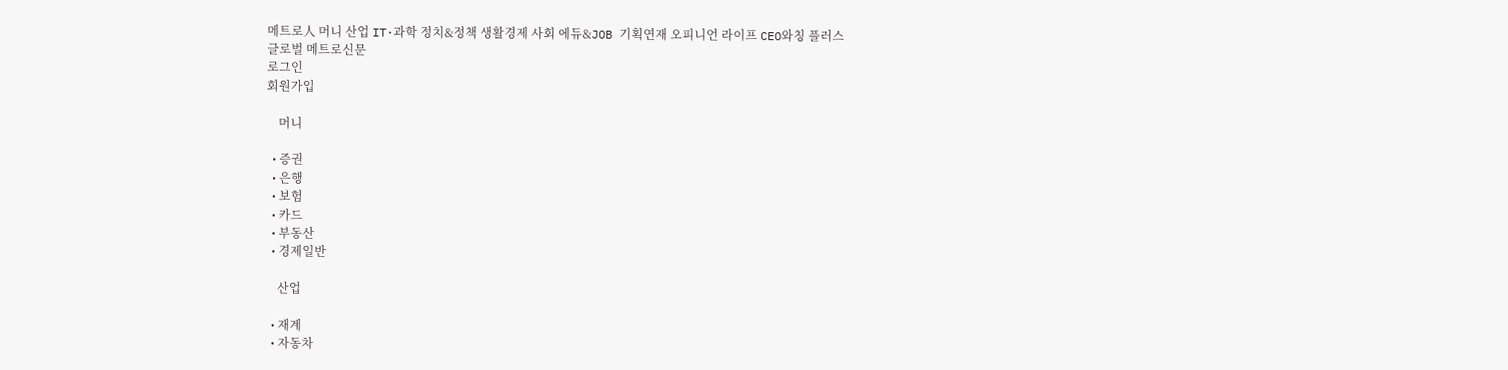메트로人 머니 산업 IT·과학 정치&정책 생활경제 사회 에듀&JOB 기획연재 오피니언 라이프 CEO와칭 플러스
글로벌 메트로신문
로그인
회원가입

    머니

  • 증권
  • 은행
  • 보험
  • 카드
  • 부동산
  • 경제일반

    산업

  • 재계
  • 자동차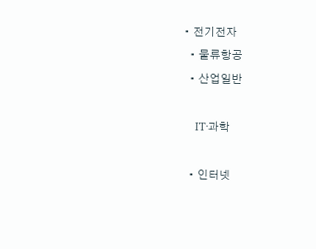• 전기전자
  • 물류항공
  • 산업일반

    IT·과학

  • 인터넷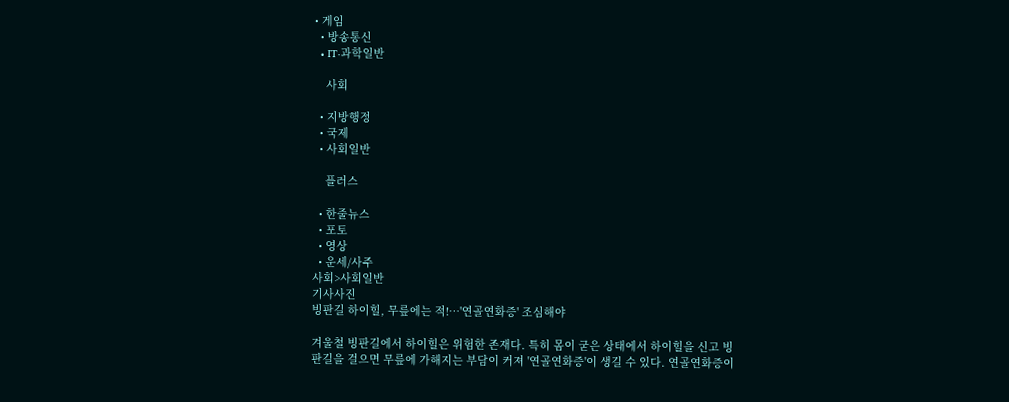• 게임
  • 방송통신
  • IT·과학일반

    사회

  • 지방행정
  • 국제
  • 사회일반

    플러스

  • 한줄뉴스
  • 포토
  • 영상
  • 운세/사주
사회>사회일반
기사사진
빙판길 하이힐, 무릎에는 적!…'연골연화증' 조심해야

겨울철 빙판길에서 하이힐은 위험한 존재다. 특히 몸이 굳은 상태에서 하이힐을 신고 빙판길을 걸으면 무릎에 가해지는 부담이 커져 '연골연화증'이 생길 수 있다. 연골연화증이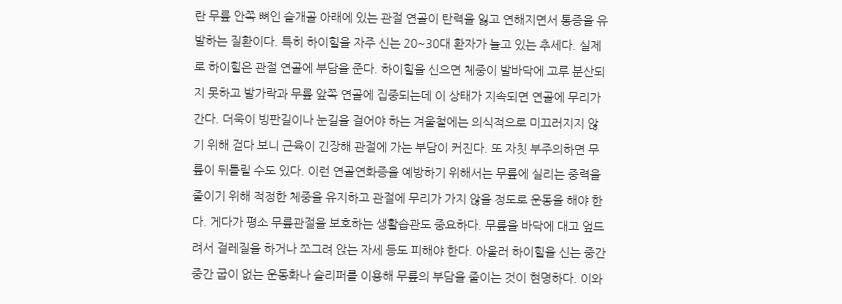란 무릎 안쪽 뼈인 슬개골 아래에 있는 관절 연골이 탄력을 잃고 연해지면서 통증을 유발하는 질환이다. 특히 하이힐을 자주 신는 20~30대 환자가 늘고 있는 추세다. 실제로 하이힐은 관절 연골에 부담을 준다. 하이힐을 신으면 체중이 발바닥에 고루 분산되지 못하고 발가락과 무릎 앞쪽 연골에 집중되는데 이 상태가 지속되면 연골에 무리가 간다. 더욱이 빙판길이나 눈길을 걸어야 하는 겨울철에는 의식적으로 미끄러지지 않기 위해 걷다 보니 근육이 긴장해 관절에 가는 부담이 커진다. 또 자칫 부주의하면 무릎이 뒤틀릴 수도 있다. 이런 연골연화증을 예방하기 위해서는 무릎에 실리는 중력을 줄이기 위해 적정한 체중을 유지하고 관절에 무리가 가지 않을 정도로 운동을 해야 한다. 게다가 평소 무릎관절을 보호하는 생활습관도 중요하다. 무릎을 바닥에 대고 엎드려서 걸레질을 하거나 쪼그려 앉는 자세 등도 피해야 한다. 아울러 하이힐을 신는 중간중간 굽이 없는 운동화나 슬리퍼를 이용해 무릎의 부담을 줄이는 것이 현명하다. 이와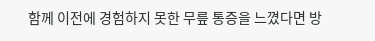함께 이전에 경험하지 못한 무릎 통증을 느꼈다면 방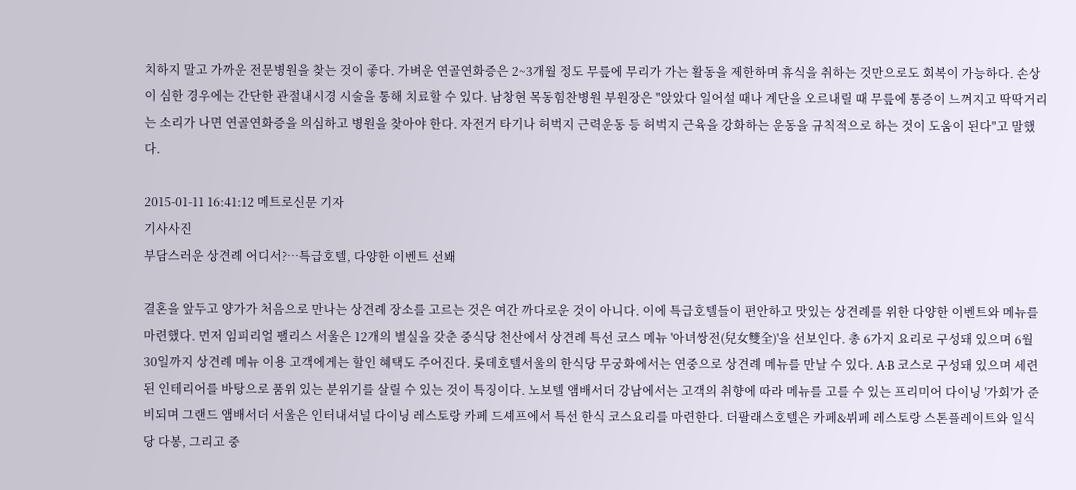치하지 말고 가까운 전문병원을 찾는 것이 좋다. 가벼운 연골연화증은 2~3개월 정도 무릎에 무리가 가는 활동을 제한하며 휴식을 취하는 것만으로도 회복이 가능하다. 손상이 심한 경우에는 간단한 관절내시경 시술을 통해 치료할 수 있다. 남창현 목동힘찬병원 부원장은 "앉았다 일어설 때나 계단을 오르내릴 때 무릎에 통증이 느껴지고 딱딱거리는 소리가 나면 연골연화증을 의심하고 병원을 찾아야 한다. 자전거 타기나 허벅지 근력운동 등 허벅지 근육을 강화하는 운동을 규칙적으로 하는 것이 도움이 된다"고 말했다.

2015-01-11 16:41:12 메트로신문 기자
기사사진
부담스러운 상견례 어디서?…특급호텔, 다양한 이벤트 선봬

결혼을 앞두고 양가가 처음으로 만나는 상견례 장소를 고르는 것은 여간 까다로운 것이 아니다. 이에 특급호텔들이 편안하고 맛있는 상견례를 위한 다양한 이벤트와 메뉴를 마련했다. 먼저 임피리얼 팰리스 서울은 12개의 별실을 갖춘 중식당 천산에서 상견례 특선 코스 메뉴 '아녀쌍전(兒女雙全)'을 선보인다. 총 6가지 요리로 구성돼 있으며 6월 30일까지 상견례 메뉴 이용 고객에게는 할인 혜택도 주어진다. 롯데호텔서울의 한식당 무궁화에서는 연중으로 상견례 메뉴를 만날 수 있다. A·B 코스로 구성돼 있으며 세련된 인테리어를 바탕으로 품위 있는 분위기를 살릴 수 있는 것이 특징이다. 노보텔 앰배서더 강남에서는 고객의 취향에 따라 메뉴를 고를 수 있는 프리미어 다이닝 '가회'가 준비되며 그랜드 앰배서더 서울은 인터내셔널 다이닝 레스토랑 카페 드셰프에서 특선 한식 코스요리를 마련한다. 더팔래스호텔은 카페&뷔페 레스토랑 스톤플레이트와 일식당 다봉, 그리고 중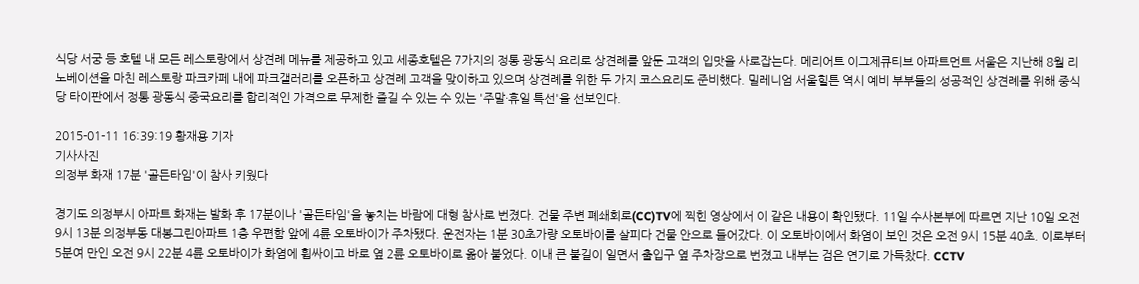식당 서궁 등 호텔 내 모든 레스토랑에서 상견례 메뉴를 제공하고 있고 세종호텔은 7가지의 정통 광동식 요리로 상견례를 앞둔 고객의 입맛을 사로잡는다. 메리어트 이그제큐티브 아파트먼트 서울은 지난해 8월 리노베이션을 마친 레스토랑 파크카페 내에 파크갤러리를 오픈하고 상견례 고객을 맞이하고 있으며 상견례를 위한 두 가지 코스요리도 준비했다. 밀레니엄 서울힐튼 역시 예비 부부들의 성공적인 상견례를 위해 중식당 타이판에서 정통 광동식 중국요리를 합리적인 가격으로 무제한 즐길 수 있는 수 있는 '주말·휴일 특선'을 선보인다.

2015-01-11 16:39:19 황재용 기자
기사사진
의정부 화재 17분 '골든타임'이 참사 키웠다

경기도 의정부시 아파트 화재는 발화 후 17분이나 '골든타임'을 놓치는 바람에 대형 참사로 번졌다. 건물 주변 폐쇄회로(CC)TV에 찍힌 영상에서 이 같은 내용이 확인됐다. 11일 수사본부에 따르면 지난 10일 오전 9시 13분 의정부동 대봉그린아파트 1층 우편함 앞에 4륜 오토바이가 주차됐다. 운전자는 1분 30초가량 오토바이를 살피다 건물 안으로 들어갔다. 이 오토바이에서 화염이 보인 것은 오전 9시 15분 40초. 이로부터 5분여 만인 오전 9시 22분 4륜 오토바이가 화염에 휩싸이고 바로 옆 2륜 오토바이로 옮아 붙었다. 이내 큰 불길이 일면서 출입구 옆 주차장으로 번졌고 내부는 검은 연기로 가득찼다. CCTV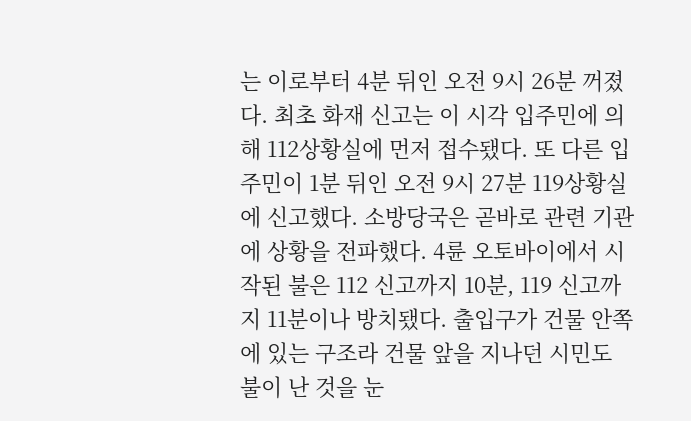는 이로부터 4분 뒤인 오전 9시 26분 꺼졌다. 최초 화재 신고는 이 시각 입주민에 의해 112상황실에 먼저 접수됐다. 또 다른 입주민이 1분 뒤인 오전 9시 27분 119상황실에 신고했다. 소방당국은 곧바로 관련 기관에 상황을 전파했다. 4륜 오토바이에서 시작된 불은 112 신고까지 10분, 119 신고까지 11분이나 방치됐다. 출입구가 건물 안쪽에 있는 구조라 건물 앞을 지나던 시민도 불이 난 것을 눈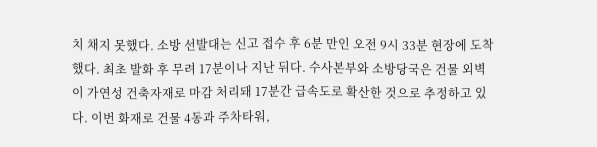치 채지 못했다. 소방 선발대는 신고 접수 후 6분 만인 오전 9시 33분 현장에 도착했다. 최초 발화 후 무려 17분이나 지난 뒤다. 수사본부와 소방당국은 건물 외벽이 가연성 건축자재로 마감 처리돼 17분간 급속도로 확산한 것으로 추정하고 있다. 이번 화재로 건물 4동과 주차타워,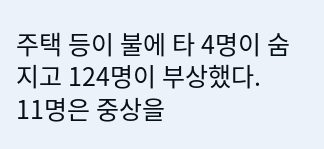주택 등이 불에 타 4명이 숨지고 124명이 부상했다. 11명은 중상을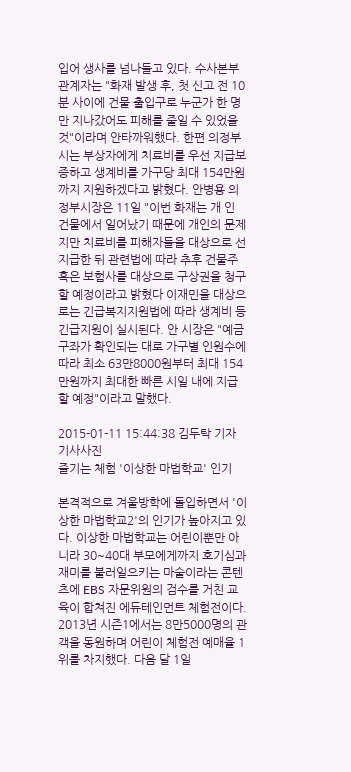입어 생사를 넘나들고 있다. 수사본부 관계자는 "화재 발생 후, 첫 신고 전 10분 사이에 건물 출입구로 누군가 한 명만 지나갔어도 피해를 줄일 수 있었을 것"이라며 안타까워했다. 한편 의정부시는 부상자에게 치료비를 우선 지급보증하고 생계비를 가구당 최대 154만원까지 지원하겠다고 밝혔다. 안병용 의정부시장은 11일 "이번 화재는 개 인 건물에서 일어났기 때문에 개인의 문제지만 치료비를 피해자들을 대상으로 선지급한 뒤 관련법에 따라 추후 건물주 혹은 보험사를 대상으로 구상권을 청구할 예정이라고 밝혔다 이재민을 대상으로는 긴급복지지원법에 따라 생계비 등 긴급지원이 실시된다. 안 시장은 "예금구좌가 확인되는 대로 가구별 인원수에 따라 최소 63만8000원부터 최대 154만원까지 최대한 빠른 시일 내에 지급할 예정"이라고 말했다.

2015-01-11 15:44:38 김두탁 기자
기사사진
즐기는 체험 '이상한 마법학교' 인기

본격적으로 겨울방학에 돌입하면서 '이상한 마법학교2'의 인기가 높아지고 있다. 이상한 마법학교는 어린이뿐만 아니라 30~40대 부모에게까지 호기심과 재미를 불러일으키는 마술이라는 콘텐츠에 EBS 자문위원의 검수를 거친 교육이 합쳐진 에듀테인먼트 체험전이다. 2013년 시즌1에서는 8만5000명의 관객을 동원하며 어린이 체험전 예매율 1위를 차지했다. 다음 달 1일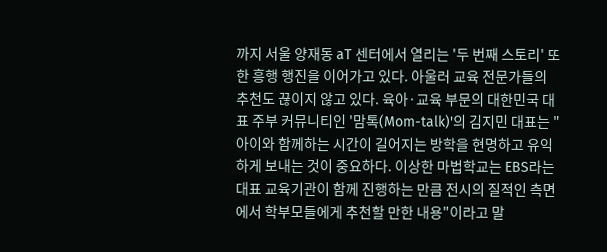까지 서울 양재동 aT 센터에서 열리는 '두 번째 스토리' 또한 흥행 행진을 이어가고 있다. 아울러 교육 전문가들의 추천도 끊이지 않고 있다. 육아·교육 부문의 대한민국 대표 주부 커뮤니티인 '맘톡(Mom-talk)'의 김지민 대표는 "아이와 함께하는 시간이 길어지는 방학을 현명하고 유익하게 보내는 것이 중요하다. 이상한 마법학교는 EBS라는 대표 교육기관이 함께 진행하는 만큼 전시의 질적인 측면에서 학부모들에게 추천할 만한 내용"이라고 말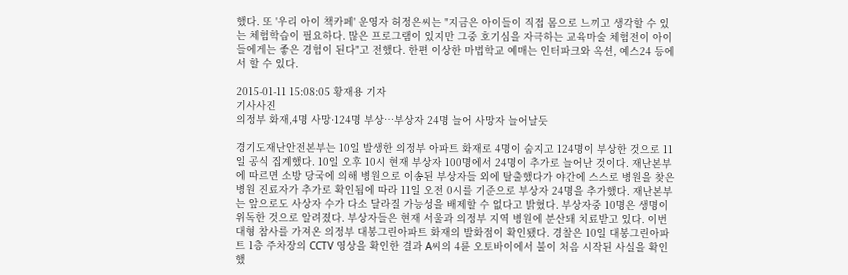했다. 또 '우리 아이 책카페' 운영자 허정은씨는 "지금은 아이들이 직접 몸으로 느끼고 생각할 수 있는 체험학습이 필요하다. 많은 프로그램이 있지만 그중 호기심을 자극하는 교육마술 체험전이 아이들에게는 좋은 경험이 된다"고 전했다. 한편 이상한 마법학교 예매는 인터파크와 옥션, 예스24 등에서 할 수 있다.

2015-01-11 15:08:05 황재용 기자
기사사진
의정부 화재,4명 사망·124명 부상…부상자 24명 늘어 사망자 늘어날듯

경기도재난안전본부는 10일 발생한 의정부 아파트 화재로 4명이 숨지고 124명이 부상한 것으로 11일 공식 집계했다. 10일 오후 10시 현재 부상자 100명에서 24명이 추가로 늘어난 것이다. 재난본부에 따르면 소방 당국에 의해 병원으로 이송된 부상자들 외에 탈출했다가 야간에 스스로 병원을 찾은 병원 진료자가 추가로 확인됨에 따라 11일 오전 0시를 기준으로 부상자 24명을 추가했다. 재난본부는 앞으로도 사상자 수가 다소 달라질 가능성을 배제할 수 없다고 밝혔다. 부상자중 10명은 생명이 위독한 것으로 알려졌다. 부상자들은 현재 서울과 의정부 지역 병원에 분산돼 치료받고 있다. 이번 대형 참사를 가져온 의정부 대봉그린아파트 화재의 발화점이 확인됐다. 경찰은 10일 대봉그린아파트 1층 주차장의 CCTV 영상을 확인한 결과 A씨의 4륜 오토바이에서 불이 처음 시작된 사실을 확인했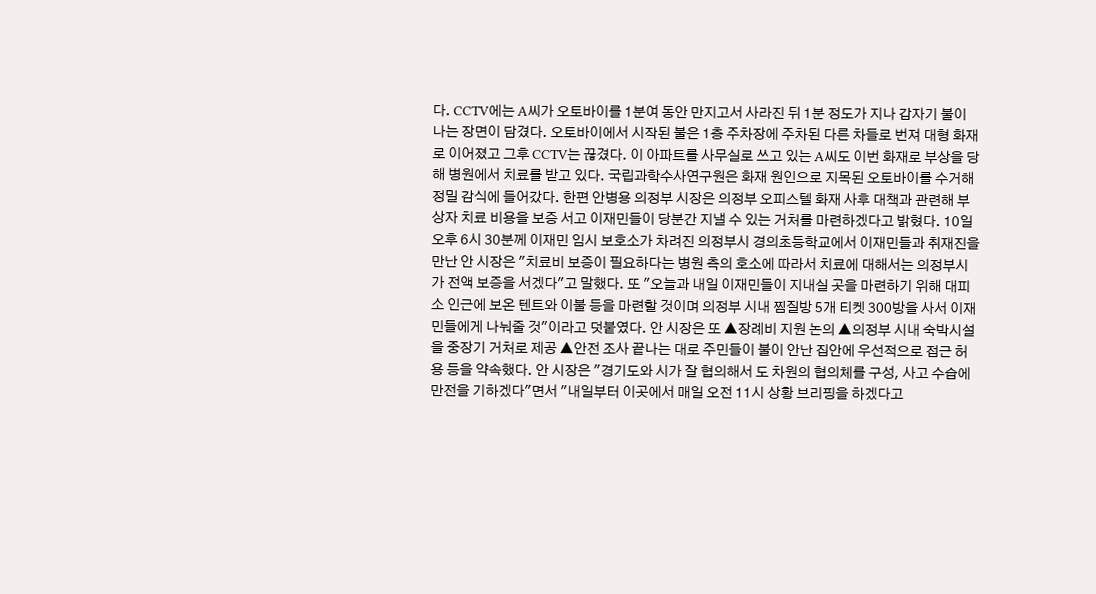다. CCTV에는 A씨가 오토바이를 1분여 동안 만지고서 사라진 뒤 1분 정도가 지나 갑자기 불이 나는 장면이 담겼다. 오토바이에서 시작된 불은 1층 주차장에 주차된 다른 차들로 번져 대형 화재로 이어졌고 그후 CCTV는 끊겼다. 이 아파트를 사무실로 쓰고 있는 A씨도 이번 화재로 부상을 당해 병원에서 치료를 받고 있다. 국립과학수사연구원은 화재 원인으로 지목된 오토바이를 수거해 정밀 감식에 들어갔다. 한편 안병용 의정부 시장은 의정부 오피스텔 화재 사후 대책과 관련해 부상자 치료 비용을 보증 서고 이재민들이 당분간 지낼 수 있는 거처를 마련하겠다고 밝혔다. 10일 오후 6시 30분께 이재민 임시 보호소가 차려진 의정부시 경의초등학교에서 이재민들과 취재진을 만난 안 시장은 "치료비 보증이 필요하다는 병원 측의 호소에 따라서 치료에 대해서는 의정부시가 전액 보증을 서겠다"고 말했다. 또 "오늘과 내일 이재민들이 지내실 곳을 마련하기 위해 대피소 인근에 보온 텐트와 이불 등을 마련할 것이며 의정부 시내 찜질방 5개 티켓 300방을 사서 이재민들에게 나눠줄 것"이라고 덧붙였다. 안 시장은 또 ▲장례비 지원 논의 ▲의정부 시내 숙박시설을 중장기 거처로 제공 ▲안전 조사 끝나는 대로 주민들이 불이 안난 집안에 우선적으로 접근 허용 등을 약속했다. 안 시장은 "경기도와 시가 잘 협의해서 도 차원의 협의체를 구성, 사고 수습에 만전을 기하겠다"면서 "내일부터 이곳에서 매일 오전 11시 상황 브리핑을 하겠다고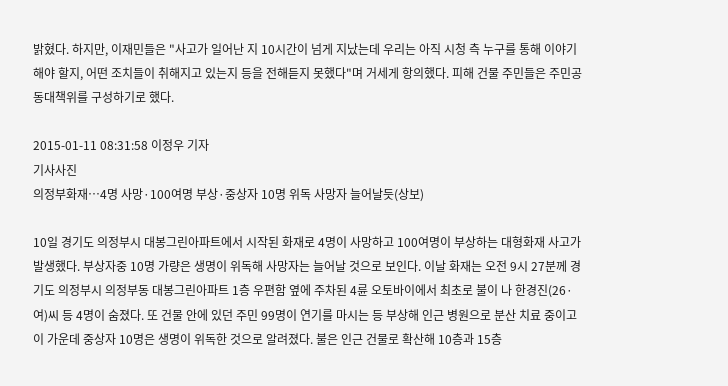밝혔다. 하지만, 이재민들은 "사고가 일어난 지 10시간이 넘게 지났는데 우리는 아직 시청 측 누구를 통해 이야기해야 할지, 어떤 조치들이 취해지고 있는지 등을 전해듣지 못했다"며 거세게 항의했다. 피해 건물 주민들은 주민공동대책위를 구성하기로 했다.

2015-01-11 08:31:58 이정우 기자
기사사진
의정부화재…4명 사망·100여명 부상·중상자 10명 위독 사망자 늘어날듯(상보)

10일 경기도 의정부시 대봉그린아파트에서 시작된 화재로 4명이 사망하고 100여명이 부상하는 대형화재 사고가 발생했다. 부상자중 10명 가량은 생명이 위독해 사망자는 늘어날 것으로 보인다. 이날 화재는 오전 9시 27분께 경기도 의정부시 의정부동 대봉그린아파트 1층 우편함 옆에 주차된 4륜 오토바이에서 최초로 불이 나 한경진(26·여)씨 등 4명이 숨졌다. 또 건물 안에 있던 주민 99명이 연기를 마시는 등 부상해 인근 병원으로 분산 치료 중이고 이 가운데 중상자 10명은 생명이 위독한 것으로 알려졌다. 불은 인근 건물로 확산해 10층과 15층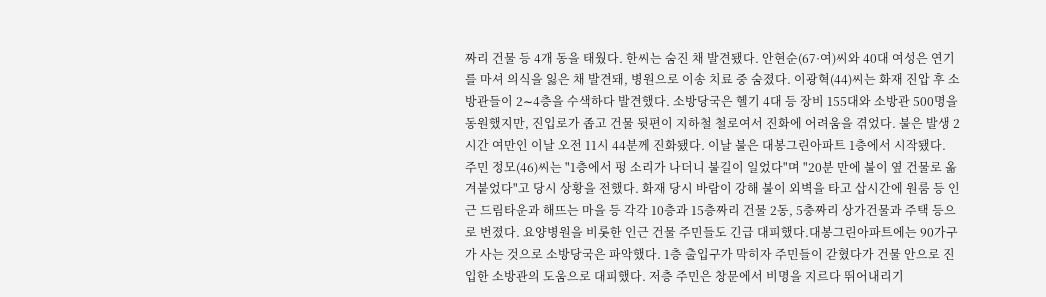짜리 건물 등 4개 동을 태웠다. 한씨는 숨진 채 발견됐다. 안현순(67·여)씨와 40대 여성은 연기를 마셔 의식을 잃은 채 발견돼, 병원으로 이송 치료 중 숨졌다. 이광혁(44)씨는 화재 진압 후 소방관들이 2∼4층을 수색하다 발견했다. 소방당국은 헬기 4대 등 장비 155대와 소방관 500명을 동원했지만, 진입로가 좁고 건물 뒷편이 지하철 철로여서 진화에 어려움을 겪었다. 불은 발생 2시간 여만인 이날 오전 11시 44분께 진화됐다. 이날 불은 대봉그린아파트 1층에서 시작됐다. 주민 정모(46)씨는 "1층에서 펑 소리가 나더니 불길이 일었다"며 "20분 만에 불이 옆 건물로 옮겨붙었다"고 당시 상황을 전했다. 화재 당시 바람이 강해 불이 외벽을 타고 삽시간에 원룸 등 인근 드림타운과 해뜨는 마을 등 각각 10층과 15층짜리 건물 2동, 5충짜리 상가건물과 주택 등으로 번졌다. 요양병원을 비롯한 인근 건물 주민들도 긴급 대피했다.대봉그린아파트에는 90가구가 사는 것으로 소방당국은 파악했다. 1층 출입구가 막히자 주민들이 갇혔다가 건물 안으로 진입한 소방관의 도움으로 대피했다. 저층 주민은 창문에서 비명을 지르다 뛰어내리기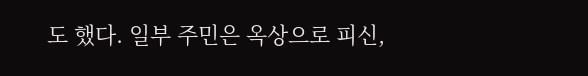도 했다. 일부 주민은 옥상으로 피신,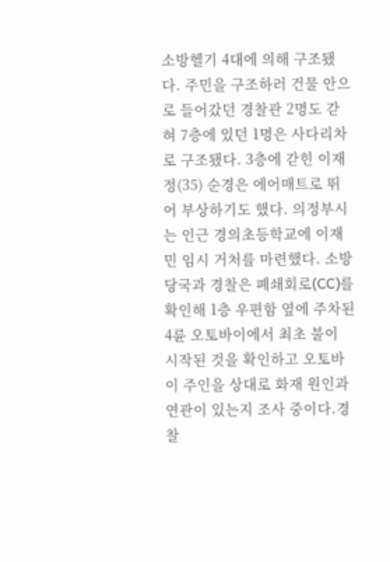소방헬기 4대에 의해 구조됐다. 주민을 구조하러 건물 안으로 들어갔던 경찰관 2명도 갇혀 7층에 있던 1명은 사다리차로 구조됐다. 3층에 갇힌 이재정(35) 순경은 에어매트로 뛰어 부상하기도 했다. 의정부시는 인근 경의초등학교에 이재민 임시 거처를 마련했다. 소방당국과 경찰은 폐쇄회로(CC)를 확인해 1층 우편함 옆에 주차된 4륜 오토바이에서 최초 불이 시작된 것을 확인하고 오토바이 주인을 상대로 화재 원인과 연관이 있는지 조사 중이다.경찰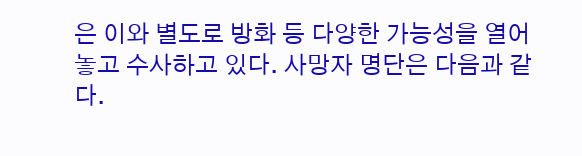은 이와 별도로 방화 등 다양한 가능성을 열어놓고 수사하고 있다. 사망자 명단은 다음과 같다.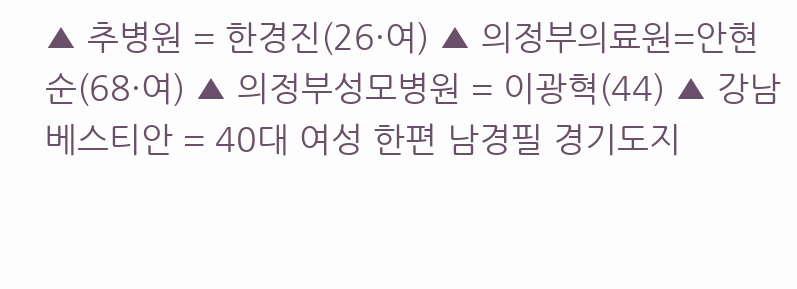▲ 추병원 = 한경진(26·여) ▲ 의정부의료원=안현순(68·여) ▲ 의정부성모병원 = 이광혁(44) ▲ 강남 베스티안 = 40대 여성 한편 남경필 경기도지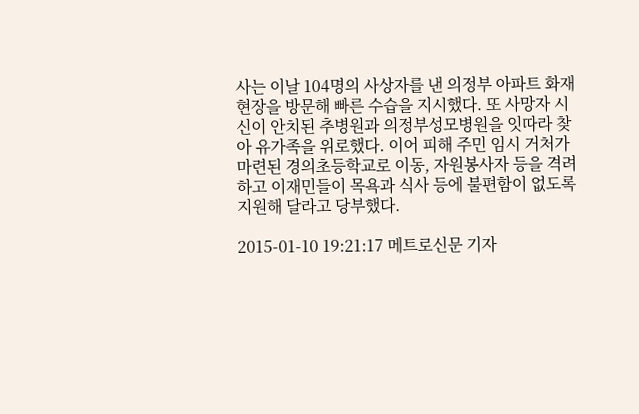사는 이날 104명의 사상자를 낸 의정부 아파트 화재 현장을 방문해 빠른 수습을 지시했다. 또 사망자 시신이 안치된 추병원과 의정부성모병원을 잇따라 찾아 유가족을 위로했다. 이어 피해 주민 임시 거처가 마련된 경의초등학교로 이동, 자원봉사자 등을 격려하고 이재민들이 목욕과 식사 등에 불편함이 없도록 지원해 달라고 당부했다.

2015-01-10 19:21:17 메트로신문 기자